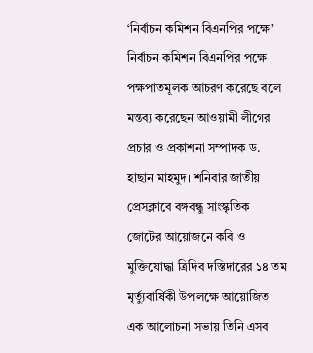‘নির্বাচন কমিশন বিএনপির পক্ষে’
নির্বাচন কমিশন বিএনপির পক্ষে পক্ষপাতমূলক আচরণ করেছে বলে মন্তব্য করেছেন আওয়ামী লীগের প্রচার ও প্রকাশনা সম্পাদক ড. হাছান মাহমুদ। শনিবার জাতীয় প্রেসক্লাবে বঙ্গবন্ধু সাংস্কৃতিক জোটের আয়োজনে কবি ও মুক্তিযোদ্ধা ত্রিদিব দস্তিদারের ১৪ তম মৃর্ত্যুবার্ষিকী উপলক্ষে আয়োজিত এক আলোচনা সভায় তিনি এসব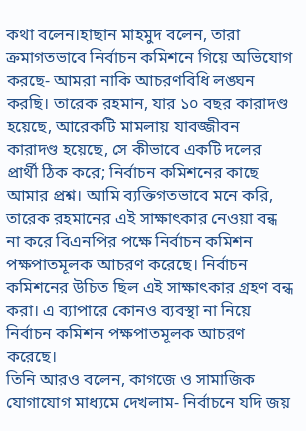কথা বলেন।হাছান মাহমুদ বলেন, তারা ক্রমাগতভাবে নির্বাচন কমিশনে গিয়ে অভিযোগ করছে- আমরা নাকি আচরণবিধি লঙ্ঘন করছি। তারেক রহমান, যার ১০ বছর কারাদণ্ড হয়েছে, আরেকটি মামলায় যাবজ্জীবন কারাদণ্ড হয়েছে, সে কীভাবে একটি দলের প্রার্থী ঠিক করে; নির্বাচন কমিশনের কাছে আমার প্রশ্ন। আমি ব্যক্তিগতভাবে মনে করি, তারেক রহমানের এই সাক্ষাৎকার নেওয়া বন্ধ না করে বিএনপির পক্ষে নির্বাচন কমিশন পক্ষপাতমূলক আচরণ করেছে। নির্বাচন কমিশনের উচিত ছিল এই সাক্ষাৎকার গ্রহণ বন্ধ করা। এ ব্যাপারে কোনও ব্যবস্থা না নিয়ে নির্বাচন কমিশন পক্ষপাতমূলক আচরণ করেছে।
তিনি আরও বলেন, কাগজে ও সামাজিক যোগাযোগ মাধ্যমে দেখলাম- নির্বাচনে যদি জয়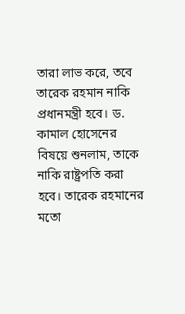তারা লাভ করে, তবে তারেক রহমান নাকি প্রধানমন্ত্রী হবে। ড. কামাল হোসেনের বিষয়ে শুনলাম, তাকে নাকি রাষ্ট্রপতি করা হবে। তারেক রহমানের মতো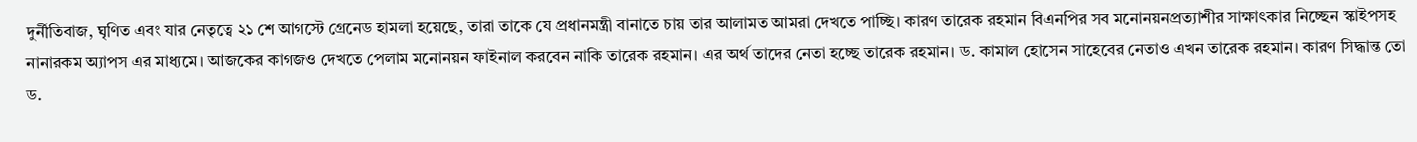দুর্নীতিবাজ, ঘৃণিত এবং যার নেতৃত্বে ২১ শে আগস্টে গ্রেনেড হামলা হয়েছে, তারা তাকে যে প্রধানমন্ত্রী বানাতে চায় তার আলামত আমরা দেখতে পাচ্ছি। কারণ তারেক রহমান বিএনপির সব মনোনয়নপ্রত্যাশীর সাক্ষাৎকার নিচ্ছেন স্কাইপসহ নানারকম অ্যাপস এর মাধ্যমে। আজকের কাগজও দেখতে পেলাম মনোনয়ন ফাইনাল করবেন নাকি তারেক রহমান। এর অর্থ তাদের নেতা হচ্ছে তারেক রহমান। ড. কামাল হোসেন সাহেবের নেতাও এখন তারেক রহমান। কারণ সিদ্ধান্ত তো ড.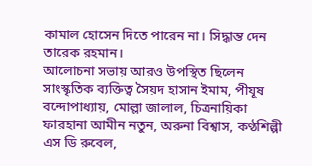কামাল হোসেন দিতে পারেন না। সিদ্ধান্ত দেন তারেক রহমান।
আলোচনা সভায় আরও উপস্থিত ছিলেন সাংস্কৃতিক ব্যক্তিত্ব সৈয়দ হাসান ইমাম, পীযূষ বন্দোপাধ্যায়, মোল্লা জালাল, চিত্রনায়িকা ফারহানা আমীন নতুন, অরুনা বিশ্বাস, কণ্ঠশিল্পী এস ডি রুবেল,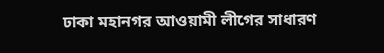ঢাকা মহানগর আওয়ামী লীগের সাধারণ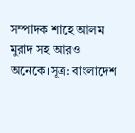সম্পাদক শাহে আলম মুরাদ সহ আরও অনেকে।সূত্র: বাংলাদেশ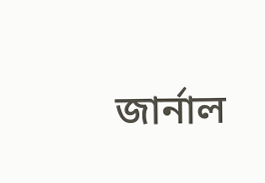জার্নাল